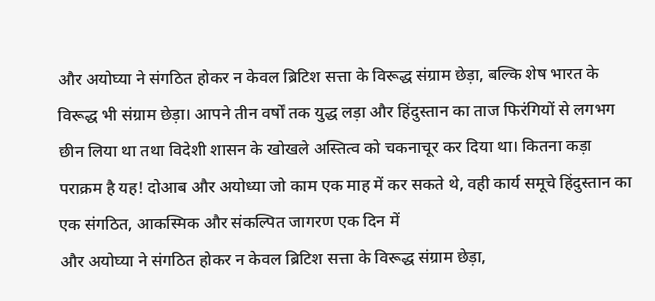और अयोघ्या ने संगठित होकर न केवल ब्रिटिश सत्ता के विरूद्ध संग्राम छेड़ा, बल्कि शेष भारत के विरूद्ध भी संग्राम छेड़ा। आपने तीन वर्षों तक युद्ध लड़ा और हिंदुस्तान का ताज फिरंगियों से लगभग छीन लिया था तथा विदेशी शासन के खोखले अस्तित्व को चकनाचूर कर दिया था। कितना कड़ा पराक्रम है यह! दोआब और अयोध्या जो काम एक माह में कर सकते थे, वही कार्य समूचे हिंदुस्तान का एक संगठित, आकस्मिक और संकल्पित जागरण एक दिन में
और अयोघ्या ने संगठित होकर न केवल ब्रिटिश सत्ता के विरूद्ध संग्राम छेड़ा,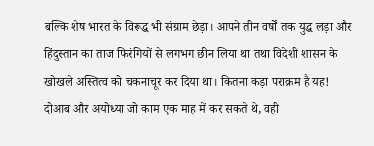बल्कि शेष भारत के विरूद्ध भी संग्राम छेड़ा। आपने तीन वर्षों तक युद्ध लड़ा और हिंदुस्तान का ताज फिरंगियों से लगभग छीन लिया था तथा विदेशी शासन के खोखले अस्तित्व को चकनाचूर कर दिया था। कितना कड़ा पराक्रम है यह! दोआब और अयोध्या जो काम एक माह में कर सकते थे, वही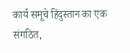कार्य समूचे हिंदुस्तान का एक संगठित,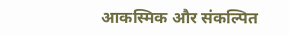आकस्मिक और संकल्पित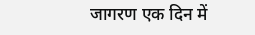जागरण एक दिन में